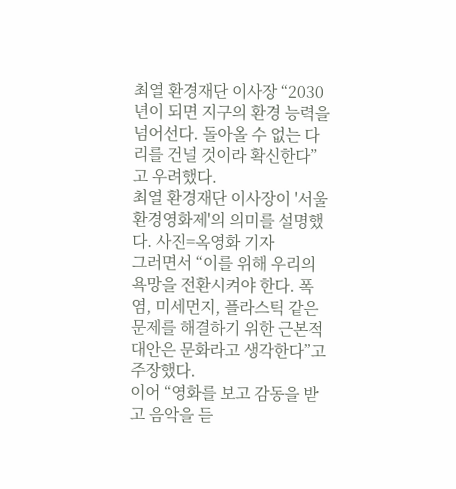최열 환경재단 이사장 “2030년이 되면 지구의 환경 능력을 넘어선다. 돌아올 수 없는 다리를 건널 것이라 확신한다”고 우려했다.
최열 환경재단 이사장이 '서울환경영화제'의 의미를 설명했다. 사진=옥영화 기자
그러면서 “이를 위해 우리의 욕망을 전환시켜야 한다. 폭염, 미세먼지, 플라스틱 같은 문제를 해결하기 위한 근본적 대안은 문화라고 생각한다”고 주장했다.
이어 “영화를 보고 감동을 받고 음악을 듣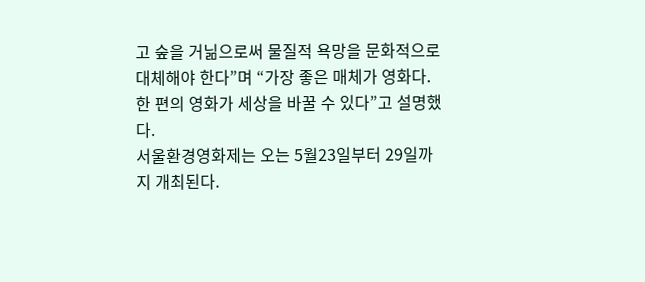고 숲을 거닒으로써 물질적 욕망을 문화적으로 대체해야 한다”며 “가장 좋은 매체가 영화다. 한 편의 영화가 세상을 바꿀 수 있다”고 설명했다.
서울환경영화제는 오는 5월23일부터 29일까지 개최된다.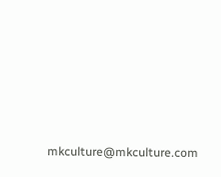mkculture@mkculture.com